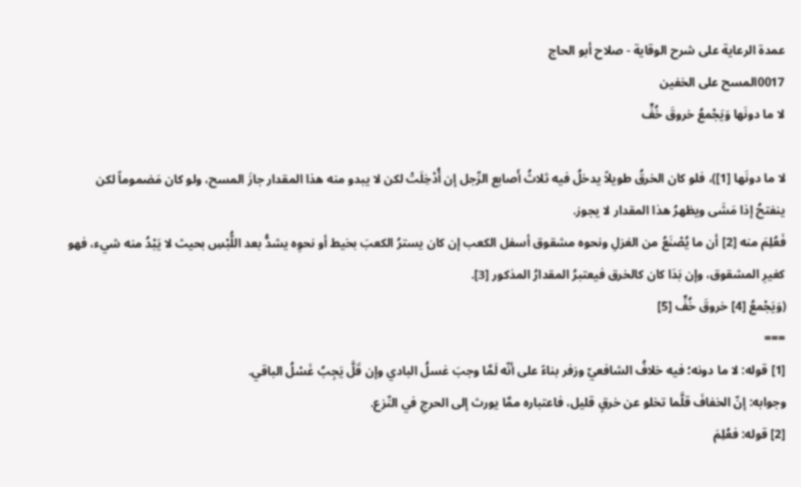عمدة الرعاية على شرح الوقاية - صلاح أبو الحاج
0017المسح على الخفين
لا ما دونَها وَيَجْمعُ خروقَ خُفٍّ

لا ما دونَها [1])، فلو كان الخرقُ طويلاً يدخلُ فيه ثلاثُ أَصابع الرِّجل إن أُدْخِلَتْ لكن لا يبدو منه هذا المقدار جازَ المسح، ولو كان مَضموماً لكن ينفتحُ إذا مَشَى ويظهرُ هذا المقدار لا يجوز.
فَعُلِمَ منه [2] أن ما يُصْنَعُ من الغزلِ ونحوه مشقوق أسفل الكعب إن كان يسترُ الكعبَ بخيط أو نحوِه يشدُّ بعد اللُّبْسِ بحيث لا يَبْدُ منه شيء، فهو كغيرِ المشقوق، وإن بَدَا كان كالخرق فيعتبرُ المقدارُ المذكور [3].
(وَيَجْمعُ [4] خروقَ خُفٍّ [5]
===
[1] قوله: لا ما دونه؛ فيه خلافُ الشافعيّ وزفر بناءً على أنّه لَمَّا وجبَ غسلُ البادي وإن قَلَّ يَجِبُ غَسْلُ الباقي.
وجوابه: إنّ الخفافَ قلَّما تخلو عن خرقٍ قليل، فاعتباره ممَّا يورث إلى الحرجِ في النّزع.
[2] قوله: فعُلِمَ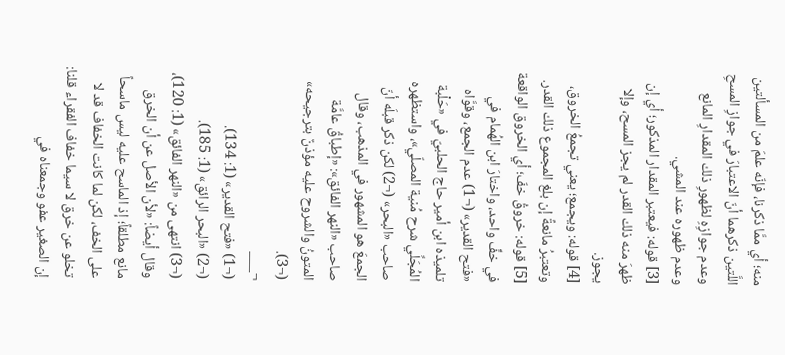منه؛ أي ممَّا ذكرنا، فإنّه علمَ من المسألتين اللَّتين ذكرهما أنّ الاعتبارَ في جوازِ المسحِ وعدم جوازِهِ لظهورِ ذلك المقدارِ المانع وعدم ظهوره عند المشي.
[3] قوله: فيعتبر المقدار المذكور؛ أي إن ظهرَ منه ذلك القدر لم يجز المسح، وإلا يجوز.
[4] قوله: ويجمع؛ يعني تجمعُ الخروق، وتعتبرُ مانعةً إن بلغ المجموع ذلك القدر.
[5] قوله: خروقُ خفّ؛ أي الخروق الواقعة في خفٍّ واحد، واختارَ ابن الهُمام في «فتح القدير» (¬1) عدم الجمع، وقوَّاه تلميذه ابن أمير حاج الحلبيّ في «حَلْبة المُجَلِّي شرح مُنية المصلّي»، واستظهره صاحب «البحر» (¬2) لكن ذكر قبلَه أنّ الجمعَ هو المشهور في المذهب، وقال صاحب «النهر الفائق»: «إطباقُ عامَّة المتونُ والشروح عليه مؤذنٌ بترجيحه» (¬3).
¬___
(¬1) «فتح القدير» (1: 134).
(¬2) «البحر الرائق» (1: 185).
(¬3) انتهى من «النهر الفائق» (1: 120)، وقال أيضاً: «لأن الأصل عن أن الخرق مانع مطلقاً؛ إذ الماسح عليه ليس ماسحاً على الخف، لكن لما كانت الخفاف قد لا تخلو عن خرق لا سيما خفاف الفقراء قلنا: إن الصغير عفو وجمعناه في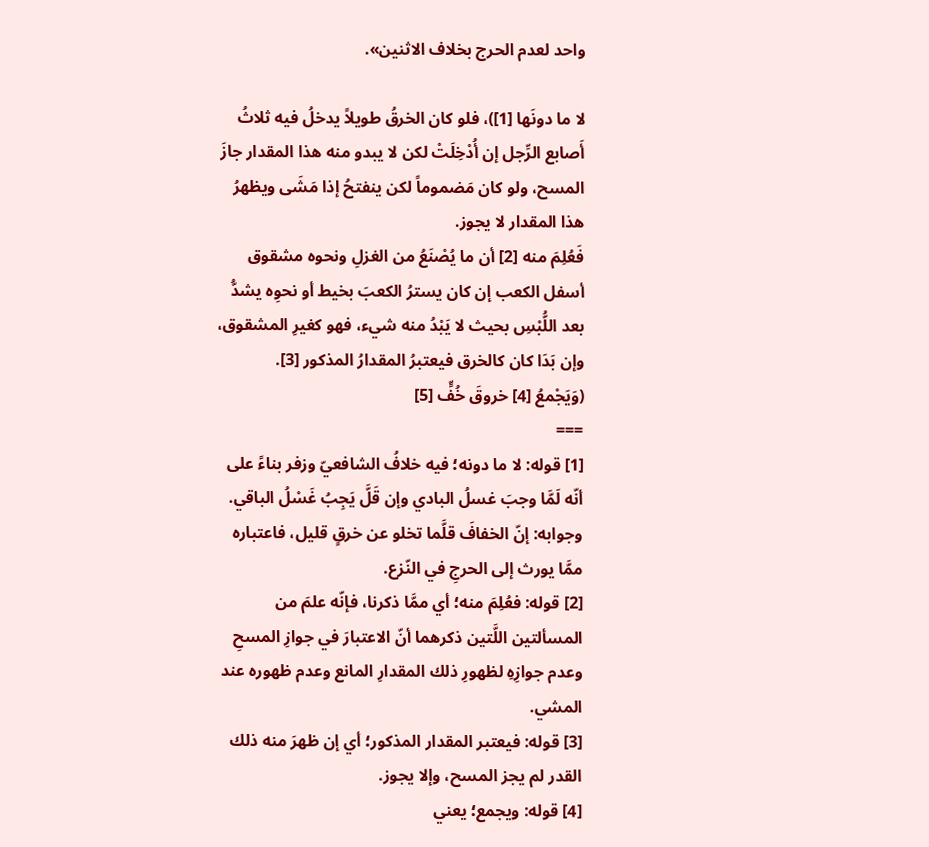واحد لعدم الحرج بخلاف الاثنين».

لا ما دونَها [1])، فلو كان الخرقُ طويلاً يدخلُ فيه ثلاثُ أَصابع الرِّجل إن أُدْخِلَتْ لكن لا يبدو منه هذا المقدار جازَ المسح، ولو كان مَضموماً لكن ينفتحُ إذا مَشَى ويظهرُ هذا المقدار لا يجوز.
فَعُلِمَ منه [2] أن ما يُصْنَعُ من الغزلِ ونحوه مشقوق أسفل الكعب إن كان يسترُ الكعبَ بخيط أو نحوِه يشدُّ بعد اللُّبْسِ بحيث لا يَبْدُ منه شيء، فهو كغيرِ المشقوق، وإن بَدَا كان كالخرق فيعتبرُ المقدارُ المذكور [3].
(وَيَجْمعُ [4] خروقَ خُفٍّ [5]
===
[1] قوله: لا ما دونه؛ فيه خلافُ الشافعيّ وزفر بناءً على أنّه لَمَّا وجبَ غسلُ البادي وإن قَلَّ يَجِبُ غَسْلُ الباقي.
وجوابه: إنّ الخفافَ قلَّما تخلو عن خرقٍ قليل، فاعتباره ممَّا يورث إلى الحرجِ في النّزع.
[2] قوله: فعُلِمَ منه؛ أي ممَّا ذكرنا، فإنّه علمَ من المسألتين اللَّتين ذكرهما أنّ الاعتبارَ في جوازِ المسحِ وعدم جوازِهِ لظهورِ ذلك المقدارِ المانع وعدم ظهوره عند المشي.
[3] قوله: فيعتبر المقدار المذكور؛ أي إن ظهرَ منه ذلك القدر لم يجز المسح، وإلا يجوز.
[4] قوله: ويجمع؛ يعني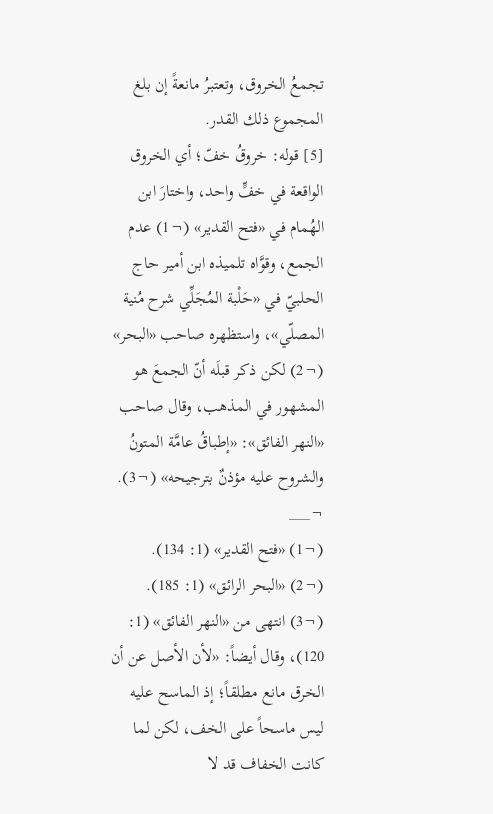تجمعُ الخروق، وتعتبرُ مانعةً إن بلغ المجموع ذلك القدر.
[5] قوله: خروقُ خفّ؛ أي الخروق الواقعة في خفٍّ واحد، واختارَ ابن الهُمام في «فتح القدير» (¬1) عدم الجمع، وقوَّاه تلميذه ابن أمير حاج الحلبيّ في «حَلْبة المُجَلِّي شرح مُنية المصلّي»، واستظهره صاحب «البحر» (¬2) لكن ذكر قبلَه أنّ الجمعَ هو المشهور في المذهب، وقال صاحب «النهر الفائق»: «إطباقُ عامَّة المتونُ والشروح عليه مؤذنٌ بترجيحه» (¬3).
¬___
(¬1) «فتح القدير» (1: 134).
(¬2) «البحر الرائق» (1: 185).
(¬3) انتهى من «النهر الفائق» (1: 120)، وقال أيضاً: «لأن الأصل عن أن الخرق مانع مطلقاً؛ إذ الماسح عليه ليس ماسحاً على الخف، لكن لما كانت الخفاف قد لا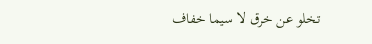تخلو عن خرق لا سيما خفاف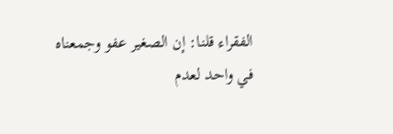الفقراء قلنا: إن الصغير عفو وجمعناه في واحد لعدم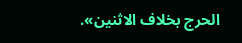الحرج بخلاف الاثنين».